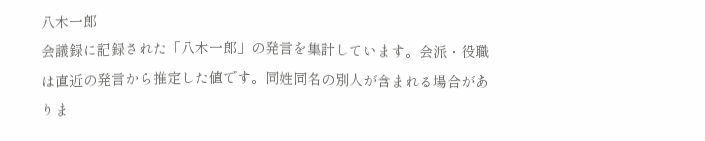八木一郎
会議録に記録された「八木一郎」の発言を集計しています。会派・役職は直近の発言から推定した値です。同姓同名の別人が含まれる場合がありま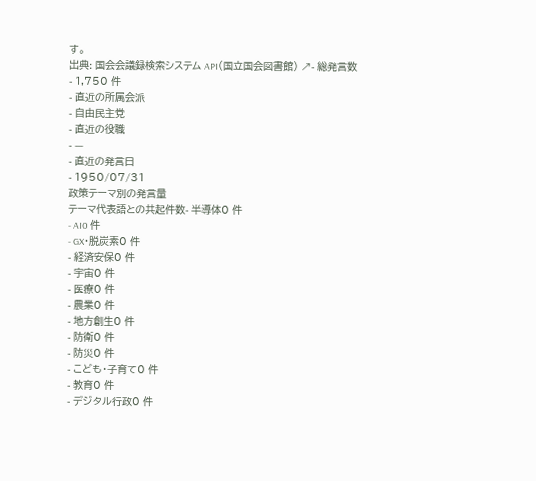す。
出典: 国会会議録検索システム API(国立国会図書館) ↗- 総発言数
- 1,750 件
- 直近の所属会派
- 自由民主党
- 直近の役職
- —
- 直近の発言日
- 1950/07/31
政策テーマ別の発言量
テーマ代表語との共起件数- 半導体0 件
- AI0 件
- GX・脱炭素0 件
- 経済安保0 件
- 宇宙0 件
- 医療0 件
- 農業0 件
- 地方創生0 件
- 防衛0 件
- 防災0 件
- こども・子育て0 件
- 教育0 件
- デジタル行政0 件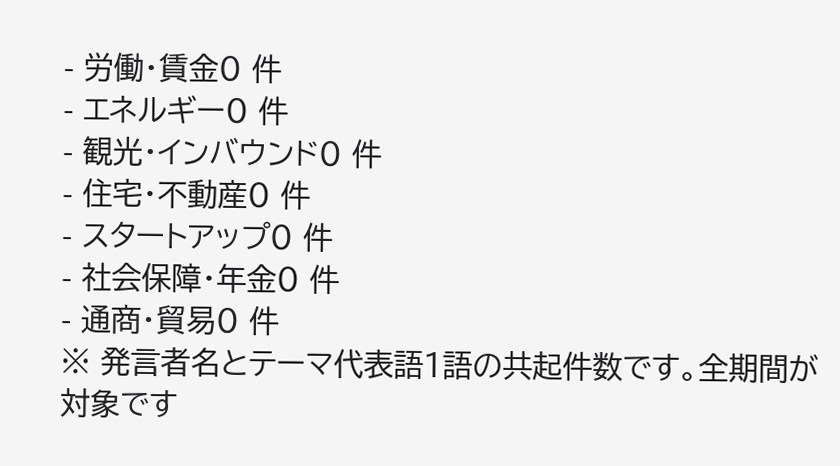- 労働・賃金0 件
- エネルギー0 件
- 観光・インバウンド0 件
- 住宅・不動産0 件
- スタートアップ0 件
- 社会保障・年金0 件
- 通商・貿易0 件
※ 発言者名とテーマ代表語1語の共起件数です。全期間が対象です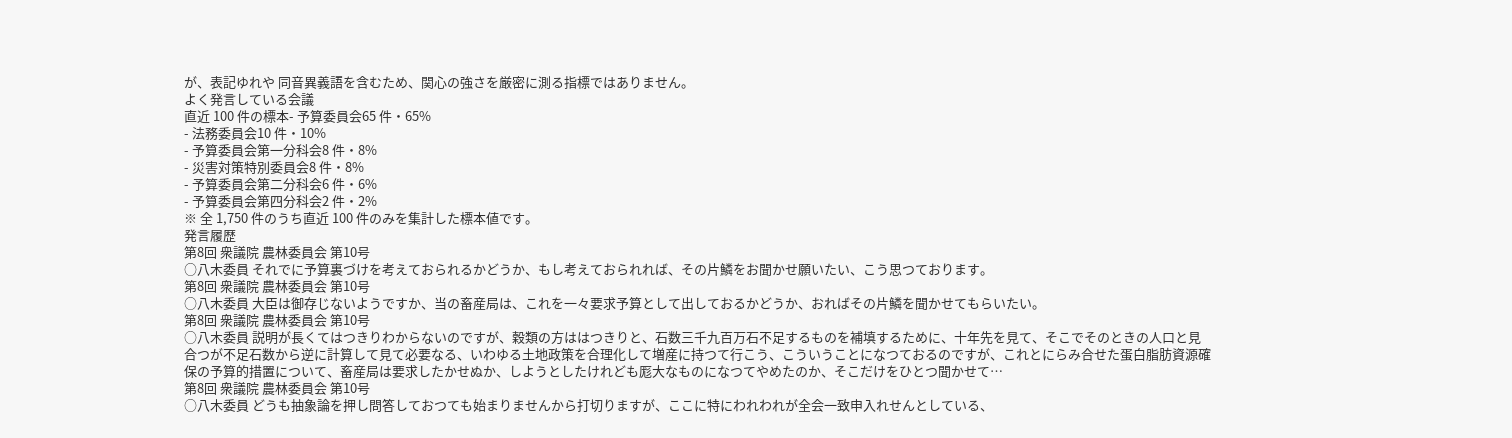が、表記ゆれや 同音異義語を含むため、関心の強さを厳密に測る指標ではありません。
よく発言している会議
直近 100 件の標本- 予算委員会65 件・65%
- 法務委員会10 件・10%
- 予算委員会第一分科会8 件・8%
- 災害対策特別委員会8 件・8%
- 予算委員会第二分科会6 件・6%
- 予算委員会第四分科会2 件・2%
※ 全 1,750 件のうち直近 100 件のみを集計した標本値です。
発言履歴
第8回 衆議院 農林委員会 第10号
○八木委員 それでに予算裏づけを考えておられるかどうか、もし考えておられれば、その片鱗をお聞かせ願いたい、こう思つております。
第8回 衆議院 農林委員会 第10号
○八木委員 大臣は御存じないようですか、当の畜産局は、これを一々要求予算として出しておるかどうか、おればその片鱗を聞かせてもらいたい。
第8回 衆議院 農林委員会 第10号
○八木委員 説明が長くてはつきりわからないのですが、穀類の方ははつきりと、石数三千九百万石不足するものを補填するために、十年先を見て、そこでそのときの人口と見合つが不足石数から逆に計算して見て必要なる、いわゆる土地政策を合理化して増産に持つて行こう、こういうことになつておるのですが、これとにらみ合せた蛋白脂肪資源確保の予算的措置について、畜産局は要求したかせぬか、しようとしたけれども厖大なものになつてやめたのか、そこだけをひとつ聞かせて…
第8回 衆議院 農林委員会 第10号
○八木委員 どうも抽象論を押し問答しておつても始まりませんから打切りますが、ここに特にわれわれが全会一致申入れせんとしている、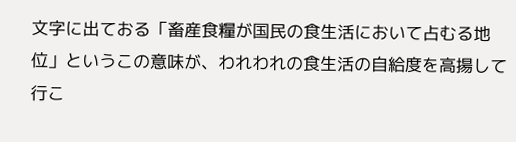文字に出ておる「畜産食糧が国民の食生活において占むる地位」というこの意味が、われわれの食生活の自給度を高揚して行こ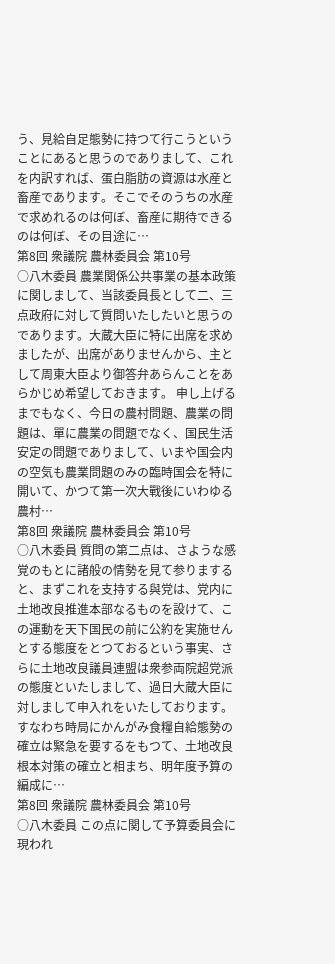う、見給自足態勢に持つて行こうということにあると思うのでありまして、これを内訳すれば、蛋白脂肪の資源は水産と畜産であります。そこでそのうちの水産で求めれるのは何ぼ、畜産に期待できるのは何ぼ、その目途に…
第8回 衆議院 農林委員会 第10号
○八木委員 農業関係公共事業の基本政策に関しまして、当該委員長として二、三点政府に対して質問いたしたいと思うのであります。大蔵大臣に特に出席を求めましたが、出席がありませんから、主として周東大臣より御答弁あらんことをあらかじめ希望しておきます。 申し上げるまでもなく、今日の農村問題、農業の問題は、單に農業の問題でなく、国民生活安定の問題でありまして、いまや国会内の空気も農業問題のみの臨時国会を特に開いて、かつて第一次大戰後にいわゆる農村…
第8回 衆議院 農林委員会 第10号
○八木委員 質問の第二点は、さような感覚のもとに諸般の情勢を見て参りますると、まずこれを支持する與党は、党内に土地改良推進本部なるものを設けて、この運動を天下国民の前に公約を実施せんとする態度をとつておるという事実、さらに土地改良議員連盟は衆参両院超党派の態度といたしまして、過日大蔵大臣に対しまして申入れをいたしております。すなわち時局にかんがみ食糧自給態勢の確立は緊急を要するをもつて、土地改良根本対策の確立と相まち、明年度予算の編成に…
第8回 衆議院 農林委員会 第10号
○八木委員 この点に関して予算委員会に現われ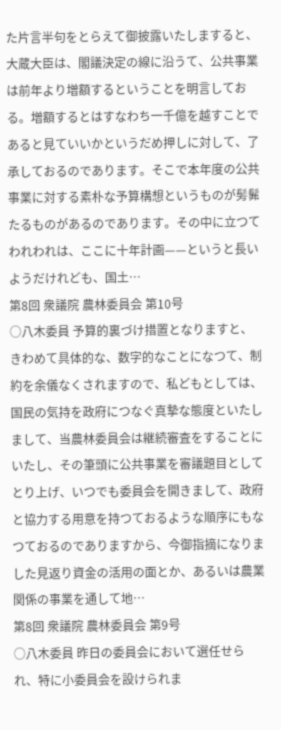た片言半句をとらえて御披露いたしますると、大蔵大臣は、閣議決定の線に沿うて、公共事業は前年より増額するということを明言しておる。増額するとはすなわち一千億を越すことであると見ていいかというだめ押しに対して、了承しておるのであります。そこで本年度の公共事業に対する素朴な予算構想というものが髣髴たるものがあるのであります。その中に立つてわれわれは、ここに十年計画——というと長いようだけれども、国土…
第8回 衆議院 農林委員会 第10号
○八木委員 予算的裏づけ措置となりますと、きわめて具体的な、数字的なことになつて、制約を余儀なくされますので、私どもとしては、国民の気持を政府につなぐ真摯な態度といたしまして、当農林委員会は継続審査をすることにいたし、その筆頭に公共事業を審議題目としてとり上げ、いつでも委員会を開きまして、政府と協力する用意を持つておるような順序にもなつておるのでありますから、今御指摘になりました見返り資金の活用の面とか、あるいは農業関係の事業を通して地…
第8回 衆議院 農林委員会 第9号
○八木委員 昨日の委員会において選任せられ、特に小委員会を設けられま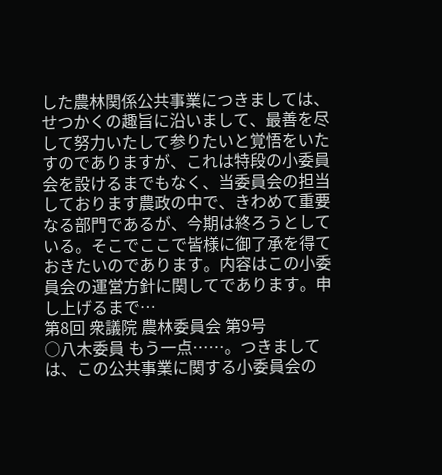した農林関係公共事業につきましては、せつかくの趣旨に沿いまして、最善を尽して努力いたして参りたいと覚悟をいたすのでありますが、これは特段の小委員会を設けるまでもなく、当委員会の担当しております農政の中で、きわめて重要なる部門であるが、今期は終ろうとしている。そこでここで皆様に御了承を得ておきたいのであります。内容はこの小委員会の運営方針に関してであります。申し上げるまで…
第8回 衆議院 農林委員会 第9号
○八木委員 もう一点……。つきましては、この公共事業に関する小委員会の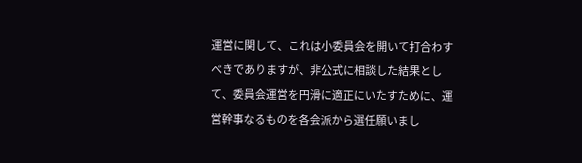運営に関して、これは小委員会を開いて打合わすべきでありますが、非公式に相談した結果として、委員会運営を円滑に適正にいたすために、運営幹事なるものを各会派から選任願いまし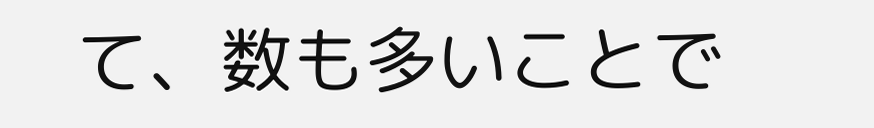て、数も多いことで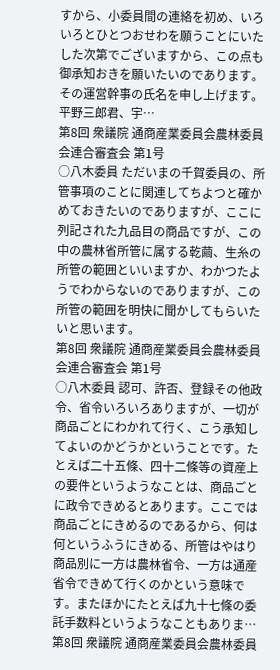すから、小委員間の連絡を初め、いろいろとひとつおせわを願うことにいたした次第でございますから、この点も御承知おきを願いたいのであります。その運営幹事の氏名を申し上げます。平野三郎君、宇…
第8回 衆議院 通商産業委員会農林委員会連合審査会 第1号
○八木委員 ただいまの千賀委員の、所管事項のことに関連してちよつと確かめておきたいのでありますが、ここに列記された九品目の商品ですが、この中の農林省所管に属する乾繭、生糸の所管の範囲といいますか、わかつたようでわからないのでありますが、この所管の範囲を明快に聞かしてもらいたいと思います。
第8回 衆議院 通商産業委員会農林委員会連合審査会 第1号
○八木委員 認可、許否、登録その他政令、省令いろいろありますが、一切が商品ごとにわかれて行く、こう承知してよいのかどうかということです。たとえば二十五條、四十二條等の資産上の要件というようなことは、商品ごとに政令できめるとあります。ここでは商品ごとにきめるのであるから、何は何というふうにきめる、所管はやはり商品別に一方は農林省令、一方は通産省令できめて行くのかという意味です。またほかにたとえば九十七條の委託手数料というようなこともありま…
第8回 衆議院 通商産業委員会農林委員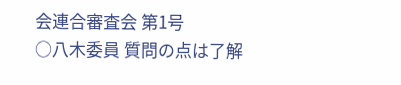会連合審査会 第1号
○八木委員 質問の点は了解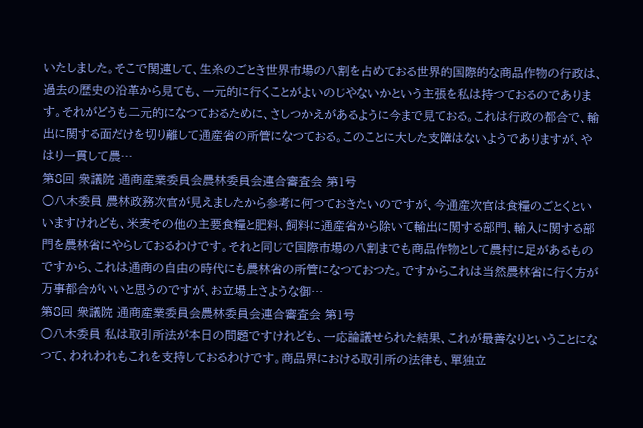いたしました。そこで関連して、生糸のごとき世界市場の八割を占めておる世界的国際的な商品作物の行政は、過去の歴史の沿革から見ても、一元的に行くことがよいのじやないかという主張を私は持つておるのであります。それがどうも二元的になつておるために、さしつかえがあるように今まで見ておる。これは行政の都合で、輸出に関する面だけを切り離して通産省の所管になつておる。このことに大した支障はないようでありますが、やはり一貫して農…
第8回 衆議院 通商産業委員会農林委員会連合審査会 第1号
○八木委員 農林政務次官が見えましたから参考に何つておきたいのですが、今通産次官は食糧のごとくといいますけれども、米麦その他の主要食糧と肥料、飼料に通産省から除いて輸出に関する部門、輸入に関する部門を農林省にやらしておるわけです。それと同じで国際市場の八割までも商品作物として農村に足があるものですから、これは通商の自由の時代にも農林省の所管になつておつた。ですからこれは当然農林省に行く方が万事都合がいいと思うのですが、お立場上さような御…
第8回 衆議院 通商産業委員会農林委員会連合審査会 第1号
○八木委員 私は取引所法が本日の問題ですけれども、一応論議せられた結果、これが最善なりということになつて、われわれもこれを支持しておるわけです。商品界における取引所の法律も、單独立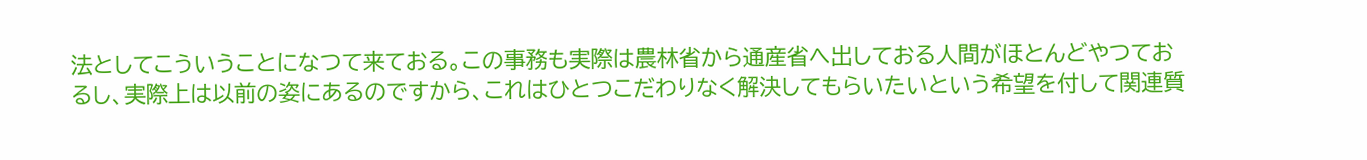法としてこういうことになつて来ておる。この事務も実際は農林省から通産省へ出しておる人間がほとんどやつておるし、実際上は以前の姿にあるのですから、これはひとつこだわりなく解決してもらいたいという希望を付して関連質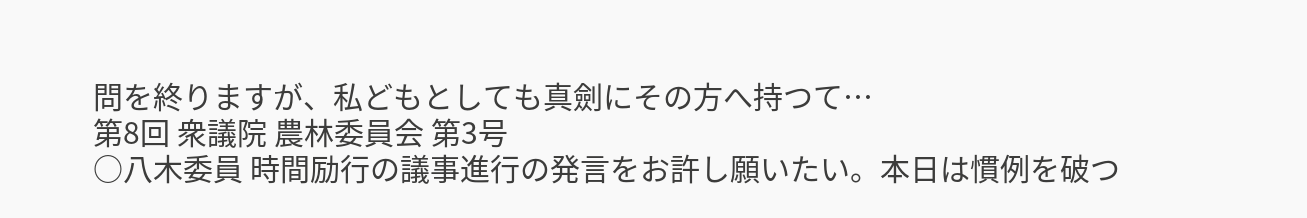問を終りますが、私どもとしても真劍にその方へ持つて…
第8回 衆議院 農林委員会 第3号
○八木委員 時間励行の議事進行の発言をお許し願いたい。本日は慣例を破つ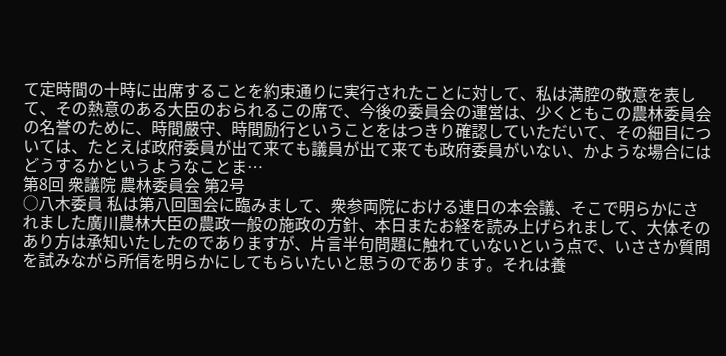て定時間の十時に出席することを約束通りに実行されたことに対して、私は満腔の敬意を表して、その熱意のある大臣のおられるこの席で、今後の委員会の運営は、少くともこの農林委員会の名誉のために、時間嚴守、時間励行ということをはつきり確認していただいて、その細目については、たとえば政府委員が出て来ても議員が出て来ても政府委員がいない、かような場合にはどうするかというようなことま…
第8回 衆議院 農林委員会 第2号
○八木委員 私は第八回国会に臨みまして、衆参両院における連日の本会議、そこで明らかにされました廣川農林大臣の農政一般の施政の方針、本日またお経を読み上げられまして、大体そのあり方は承知いたしたのでありますが、片言半句問題に触れていないという点で、いささか質問を試みながら所信を明らかにしてもらいたいと思うのであります。それは養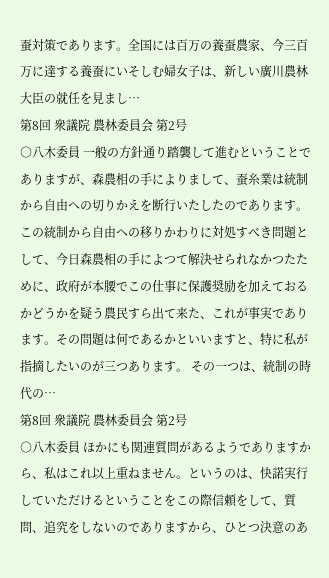蚕対策であります。全国には百万の養蚕農家、今三百万に達する養蚕にいそしむ婦女子は、新しい廣川農林大臣の就任を見まし…
第8回 衆議院 農林委員会 第2号
○八木委員 一般の方針通り踏襲して進むということでありますが、森農相の手によりまして、蚕糸業は統制から自由への切りかえを断行いたしたのであります。この統制から自由への移りかわりに対処すべき問題として、今日森農相の手によつて解決せられなかつたために、政府が本腰でこの仕事に保護奨励を加えておるかどうかを疑う農民すら出て来た、これが事実であります。その問題は何であるかといいますと、特に私が指摘したいのが三つあります。 その一つは、統制の時代の…
第8回 衆議院 農林委員会 第2号
○八木委員 ほかにも関連質問があるようでありますから、私はこれ以上重ねません。というのは、快諾実行していただけるということをこの際信頼をして、質問、追究をしないのでありますから、ひとつ決意のあ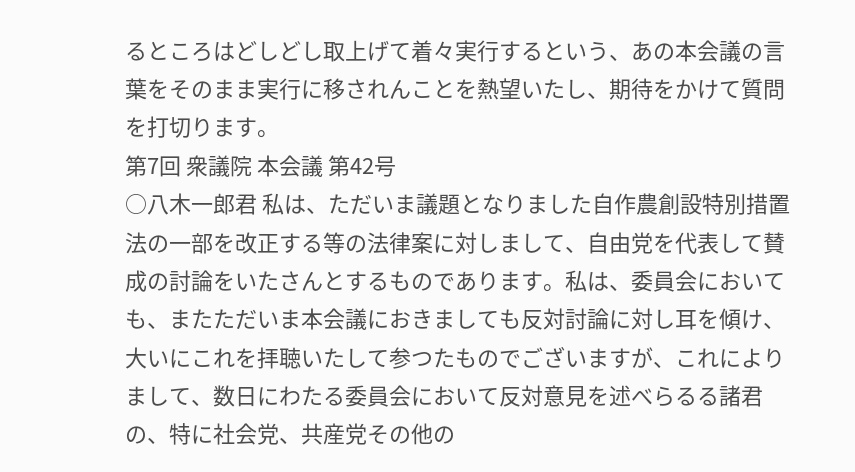るところはどしどし取上げて着々実行するという、あの本会議の言葉をそのまま実行に移されんことを熱望いたし、期待をかけて質問を打切ります。
第7回 衆議院 本会議 第42号
○八木一郎君 私は、ただいま議題となりました自作農創設特別措置法の一部を改正する等の法律案に対しまして、自由党を代表して賛成の討論をいたさんとするものであります。私は、委員会においても、またただいま本会議におきましても反対討論に対し耳を傾け、大いにこれを拝聴いたして参つたものでございますが、これによりまして、数日にわたる委員会において反対意見を述べらるる諸君の、特に社会党、共産党その他の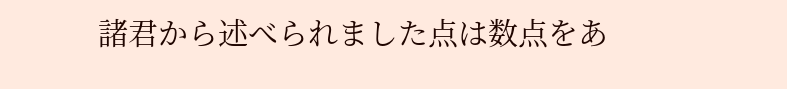諸君から述べられました点は数点をあ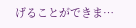げることができま…